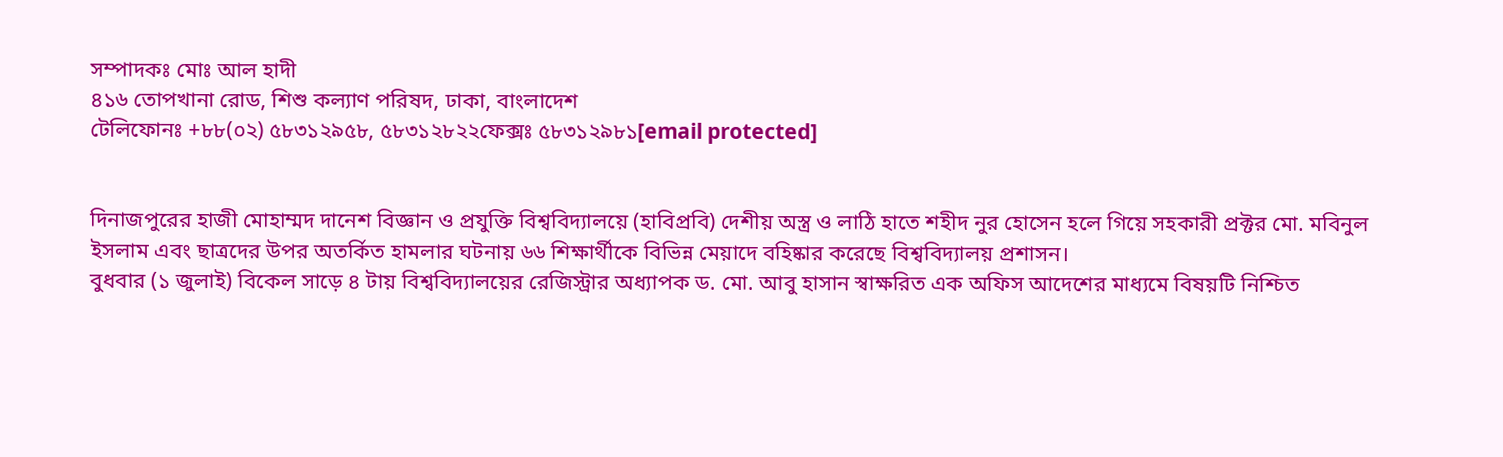সম্পাদকঃ মোঃ আল হাদী
৪১৬ তোপখানা রোড, শিশু কল্যাণ পরিষদ, ঢাকা, বাংলাদেশ
টেলিফোনঃ +৮৮(০২) ৫৮৩১২৯৫৮, ৫৮৩১২৮২২ফেক্সঃ ৫৮৩১২৯৮১[email protected]


দিনাজপুরের হাজী মোহাম্মদ দানেশ বিজ্ঞান ও প্রযুক্তি বিশ্ববিদ্যালয়ে (হাবিপ্রবি) দেশীয় অস্ত্র ও লাঠি হাতে শহীদ নুর হোসেন হলে গিয়ে সহকারী প্রক্টর মো. মবিনুল ইসলাম এবং ছাত্রদের উপর অতর্কিত হামলার ঘটনায় ৬৬ শিক্ষার্থীকে বিভিন্ন মেয়াদে বহিষ্কার করেছে বিশ্ববিদ্যালয় প্রশাসন।
বুধবার (১ জুলাই) বিকেল সাড়ে ৪ টায় বিশ্ববিদ্যালয়ের রেজিস্ট্রার অধ্যাপক ড. মো. আবু হাসান স্বাক্ষরিত এক অফিস আদেশের মাধ্যমে বিষয়টি নিশ্চিত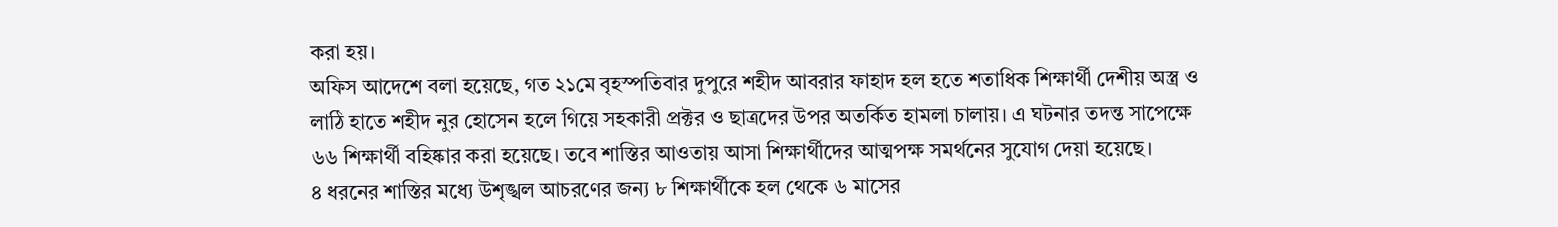করা হয়।
অফিস আদেশে বলা হয়েছে, গত ২১মে বৃহস্পতিবার দুপুরে শহীদ আবরার ফাহাদ হল হতে শতাধিক শিক্ষার্থী দেশীয় অস্ত্র ও লাঠি হাতে শহীদ নুর হোসেন হলে গিয়ে সহকারী প্রক্টর ও ছাত্রদের উপর অতর্কিত হামলা চালায়। এ ঘটনার তদন্ত সাপেক্ষে ৬৬ শিক্ষার্থী বহিষ্কার করা হয়েছে। তবে শাস্তির আওতায় আসা শিক্ষার্থীদের আত্মপক্ষ সমর্থনের সুযোগ দেয়া হয়েছে।
৪ ধরনের শাস্তির মধ্যে উশৃঙ্খল আচরণের জন্য ৮ শিক্ষার্থীকে হল থেকে ৬ মাসের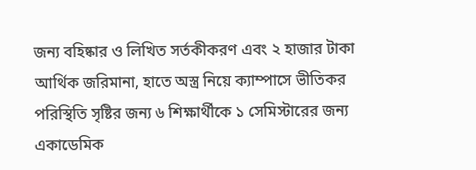জন্য বহিষ্কার ও লিখিত সর্তকীকরণ এবং ২ হাজার টাকা আর্থিক জরিমানা, হাতে অস্ত্র নিয়ে ক্যাম্পাসে ভীতিকর পরিস্থিতি সৃষ্টির জন্য ৬ শিক্ষার্থীকে ১ সেমিস্টারের জন্য একাডেমিক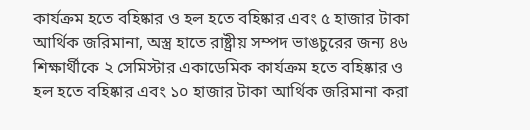কার্যক্রম হতে বহিষ্কার ও হল হতে বহিষ্কার এবং ৫ হাজার টাকা আর্থিক জরিমানা, অস্ত্র হাতে রাষ্ট্রীয় সম্পদ ভাঙচুরের জন্য ৪৬ শিক্ষার্থীকে ২ সেমিস্টার একাডেমিক কার্যক্রম হতে বহিষ্কার ও হল হতে বহিষ্কার এবং ১০ হাজার টাকা আর্থিক জরিমানা করা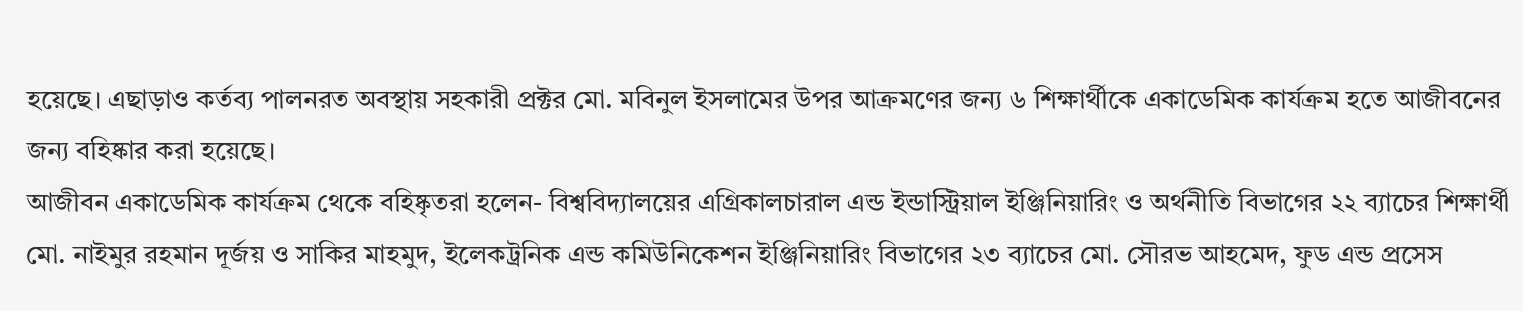হয়েছে। এছাড়াও কর্তব্য পালনরত অবস্থায় সহকারী প্রক্টর মো. মবিনুল ইসলামের উপর আক্রমণের জন্য ৬ শিক্ষার্থীকে একাডেমিক কার্যক্রম হতে আজীবনের জন্য বহিষ্কার করা হয়েছে।
আজীবন একাডেমিক কার্যক্রম থেকে বহিষ্কৃতরা হলেন- বিশ্ববিদ্যালয়ের এগ্রিকালচারাল এন্ড ইন্ডাস্ট্রিয়াল ইঞ্জিনিয়ারিং ও অর্থনীতি বিভাগের ২২ ব্যাচের শিক্ষার্থী মো. নাইমুর রহমান দূর্জয় ও সাকির মাহমুদ, ইলেকট্রনিক এন্ড কমিউনিকেশন ইঞ্জিনিয়ারিং বিভাগের ২৩ ব্যাচের মো. সৌরভ আহমেদ, ফুড এন্ড প্রসেস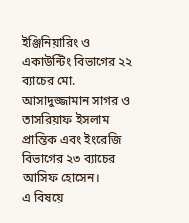ইঞ্জিনিয়ারিং ও একাউন্টিং বিভাগের ২২ ব্যাচের মো. আসাদুজ্জামান সাগর ও তাসরিয়াফ ইসলাম প্রান্তিক এবং ইংরেজি বিভাগের ২৩ ব্যাচের আসিফ হোসেন।
এ বিষয়ে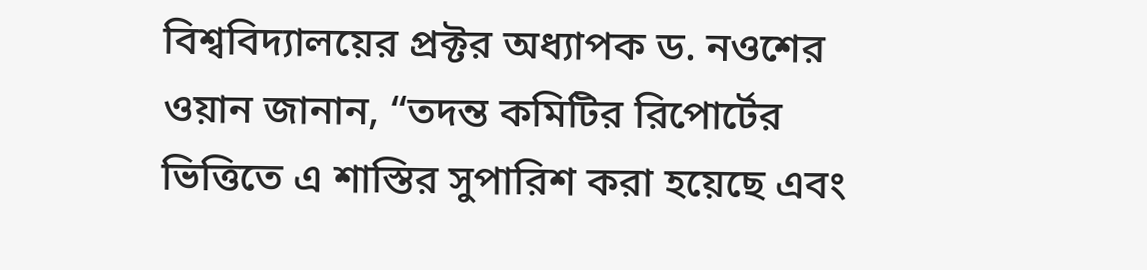বিশ্ববিদ্যালয়ের প্রক্টর অধ্যাপক ড. নওশের ওয়ান জানান, “তদন্ত কমিটির রিপোর্টের ভিত্তিতে এ শাস্তির সুপারিশ করা হয়েছে এবং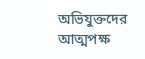অভিযুক্তদের আত্মপক্ষ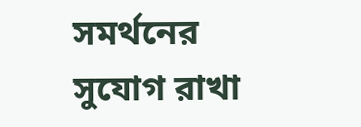সমর্থনের সুযোগ রাখা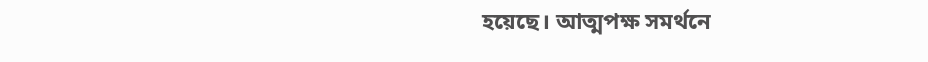হয়েছে। আত্মপক্ষ সমর্থনে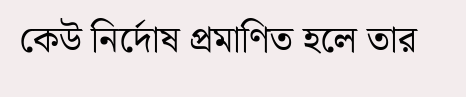কেউ নির্দোষ প্রমাণিত হলে তার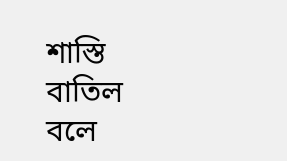শাস্তি বাতিল বলে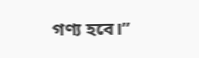গণ্য হবে।”